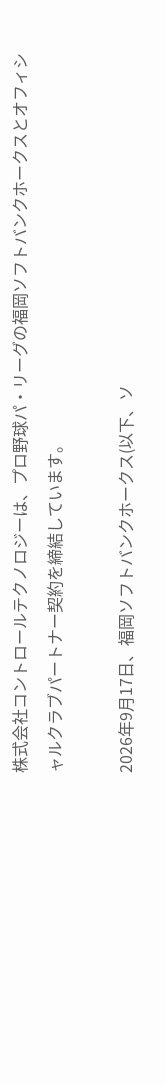株式会社コントロールテクノロジーは、プロ野球パ・リーグの福岡ソフトバンクホークスとオフィシャルクラブパートナー契約を締結しています。

2026年9月17日、福岡ソフトバンクホークス(以下、ソ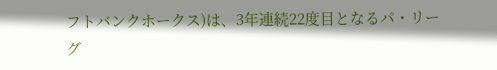フトバンクホークス)は、3年連続22度目となるパ・リーグ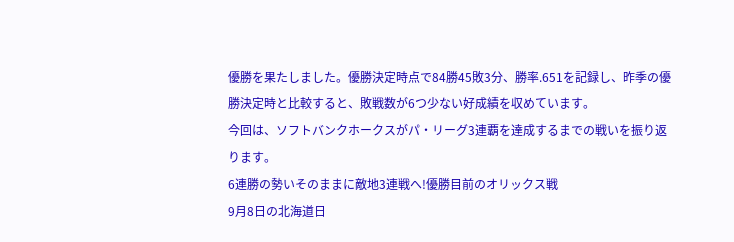優勝を果たしました。優勝決定時点で84勝45敗3分、勝率.651を記録し、昨季の優勝決定時と比較すると、敗戦数が6つ少ない好成績を収めています。
今回は、ソフトバンクホークスがパ・リーグ3連覇を達成するまでの戦いを振り返ります。
6連勝の勢いそのままに敵地3連戦へ!優勝目前のオリックス戦
9月8日の北海道日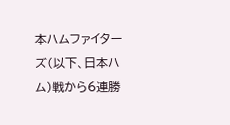本ハムファイターズ(以下、日本ハム)戦から6連勝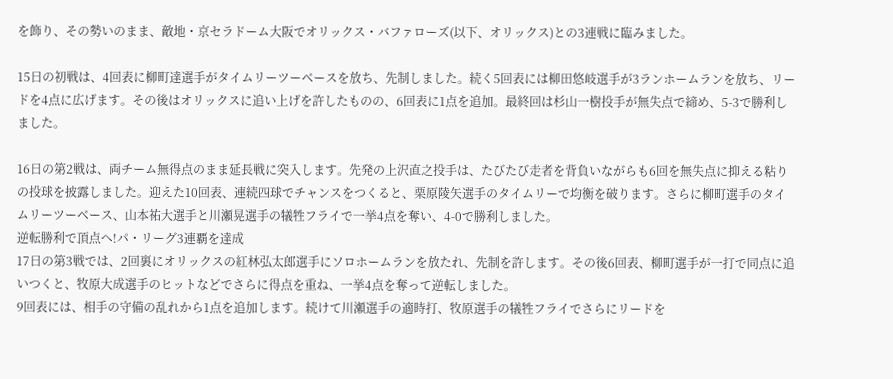を飾り、その勢いのまま、敵地・京セラドーム大阪でオリックス・バファローズ(以下、オリックス)との3連戦に臨みました。

15日の初戦は、4回表に柳町達選手がタイムリーツーベースを放ち、先制しました。続く5回表には柳田悠岐選手が3ランホームランを放ち、リードを4点に広げます。その後はオリックスに追い上げを許したものの、6回表に1点を追加。最終回は杉山一樹投手が無失点で締め、5-3で勝利しました。

16日の第2戦は、両チーム無得点のまま延長戦に突入します。先発の上沢直之投手は、たびたび走者を背負いながらも6回を無失点に抑える粘りの投球を披露しました。迎えた10回表、連続四球でチャンスをつくると、栗原陵矢選手のタイムリーで均衡を破ります。さらに柳町選手のタイムリーツーベース、山本祐大選手と川瀬晃選手の犠牲フライで一挙4点を奪い、4-0で勝利しました。
逆転勝利で頂点へ!パ・リーグ3連覇を達成
17日の第3戦では、2回裏にオリックスの紅林弘太郎選手にソロホームランを放たれ、先制を許します。その後6回表、柳町選手が一打で同点に追いつくと、牧原大成選手のヒットなどでさらに得点を重ね、一挙4点を奪って逆転しました。
9回表には、相手の守備の乱れから1点を追加します。続けて川瀬選手の適時打、牧原選手の犠牲フライでさらにリードを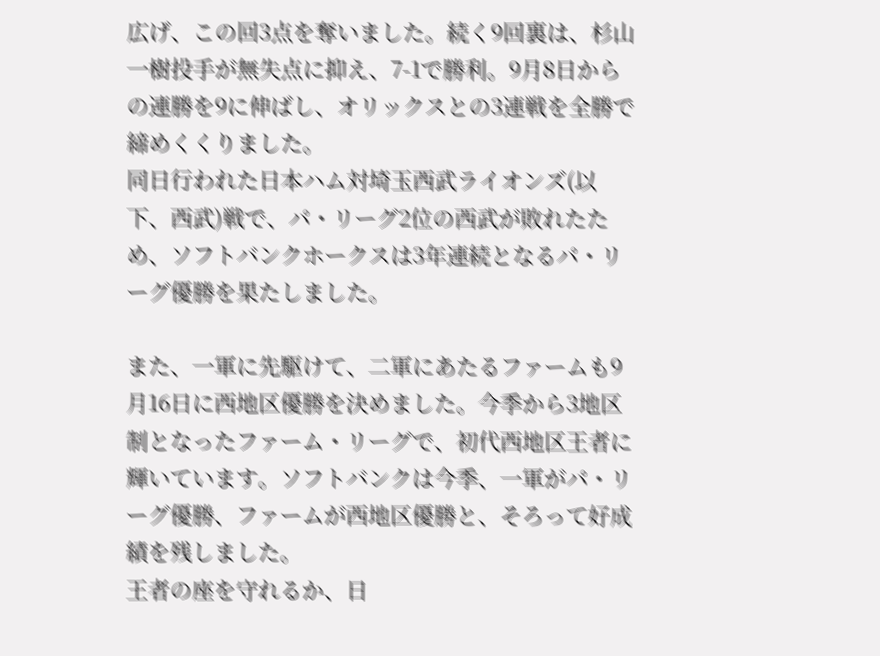広げ、この回3点を奪いました。続く9回裏は、杉山一樹投手が無失点に抑え、7-1で勝利。9月8日からの連勝を9に伸ばし、オリックスとの3連戦を全勝で締めくくりました。
同日行われた日本ハム対埼玉西武ライオンズ(以下、西武)戦で、パ・リーグ2位の西武が敗れたため、ソフトバンクホークスは3年連続となるパ・リーグ優勝を果たしました。

また、一軍に先駆けて、二軍にあたるファームも9月16日に西地区優勝を決めました。今季から3地区制となったファーム・リーグで、初代西地区王者に輝いています。ソフトバンクは今季、一軍がパ・リーグ優勝、ファームが西地区優勝と、そろって好成績を残しました。
王者の座を守れるか、日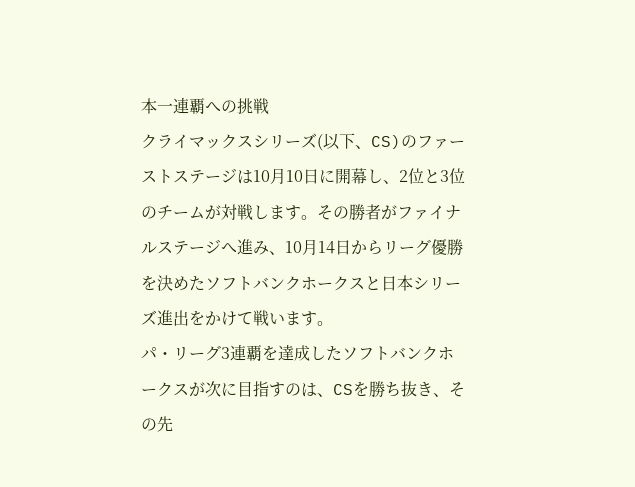本一連覇への挑戦
クライマックスシリーズ(以下、CS)のファーストステージは10月10日に開幕し、2位と3位のチームが対戦します。その勝者がファイナルステージへ進み、10月14日からリーグ優勝を決めたソフトバンクホークスと日本シリーズ進出をかけて戦います。
パ・リーグ3連覇を達成したソフトバンクホークスが次に目指すのは、CSを勝ち抜き、その先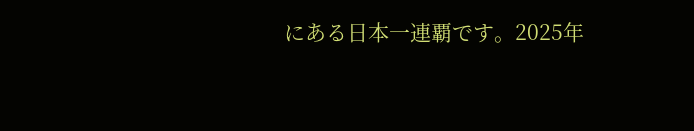にある日本一連覇です。2025年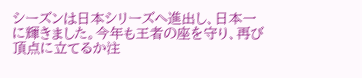シーズンは日本シリーズへ進出し、日本一に輝きました。今年も王者の座を守り、再び頂点に立てるか注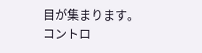目が集まります。
コントロ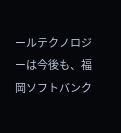ールテクノロジーは今後も、福岡ソフトバンク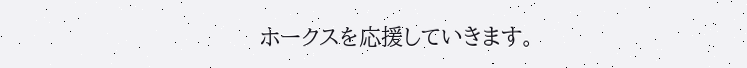ホークスを応援していきます。